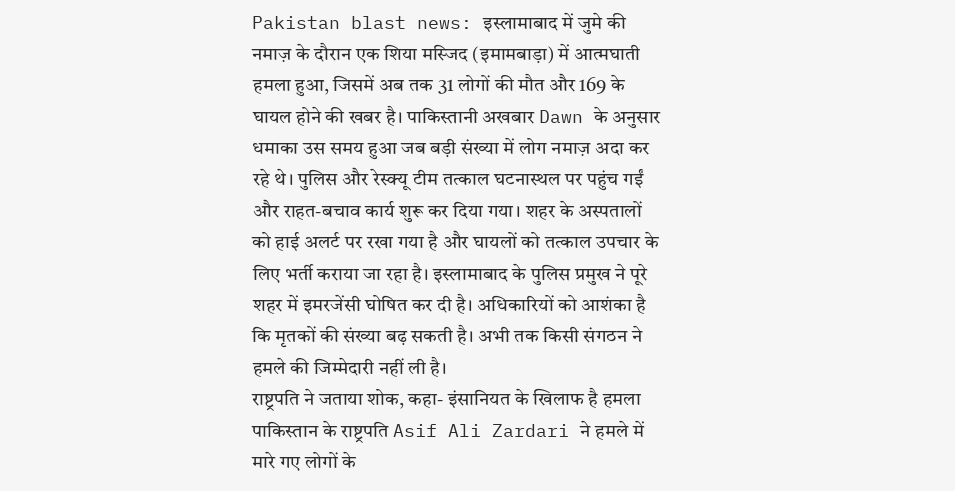Pakistan blast news: इस्लामाबाद में जुमे की नमाज़ के दौरान एक शिया मस्जिद (इमामबाड़ा) में आत्मघाती हमला हुआ, जिसमें अब तक 31 लोगों की मौत और 169 के घायल होने की खबर है। पाकिस्तानी अखबार Dawn के अनुसार धमाका उस समय हुआ जब बड़ी संख्या में लोग नमाज़ अदा कर रहे थे। पुलिस और रेस्क्यू टीम तत्काल घटनास्थल पर पहुंच गईं और राहत-बचाव कार्य शुरू कर दिया गया। शहर के अस्पतालों को हाई अलर्ट पर रखा गया है और घायलों को तत्काल उपचार के लिए भर्ती कराया जा रहा है। इस्लामाबाद के पुलिस प्रमुख ने पूरे शहर में इमरजेंसी घोषित कर दी है। अधिकारियों को आशंका है कि मृतकों की संख्या बढ़ सकती है। अभी तक किसी संगठन ने हमले की जिम्मेदारी नहीं ली है।
राष्ट्रपति ने जताया शोक, कहा- इंसानियत के खिलाफ है हमला
पाकिस्तान के राष्ट्रपति Asif Ali Zardari ने हमले में मारे गए लोगों के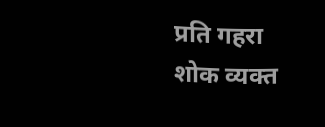प्रति गहरा शोक व्यक्त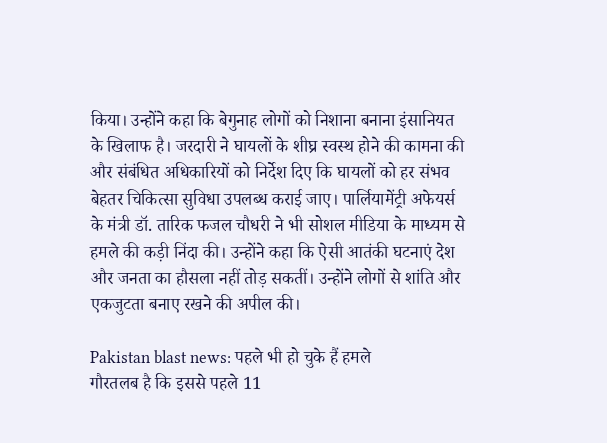किया। उन्होंने कहा कि बेगुनाह लोगों को निशाना बनाना इंसानियत के खिलाफ है। जरदारी ने घायलों के शीघ्र स्वस्थ होने की कामना की और संबंधित अधिकारियों को निर्देश दिए कि घायलों को हर संभव बेहतर चिकित्सा सुविधा उपलब्ध कराई जाए। पार्लियामेंट्री अफेयर्स के मंत्री डॉ. तारिक फजल चौधरी ने भी सोशल मीडिया के माध्यम से हमले की कड़ी निंदा की। उन्होंने कहा कि ऐसी आतंकी घटनाएं देश और जनता का हौसला नहीं तोड़ सकतीं। उन्होंने लोगों से शांति और एकजुटता बनाए रखने की अपील की।

Pakistan blast news: पहले भी हो चुके हैं हमले
गौरतलब है कि इससे पहले 11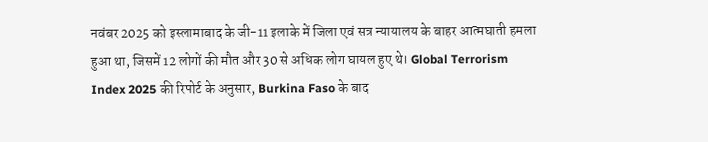नवंबर 2025 को इस्लामाबाद के जी-11 इलाके में जिला एवं सत्र न्यायालय के बाहर आत्मघाती हमला हुआ था, जिसमें 12 लोगों की मौत और 30 से अधिक लोग घायल हुए थे। Global Terrorism Index 2025 की रिपोर्ट के अनुसार, Burkina Faso के बाद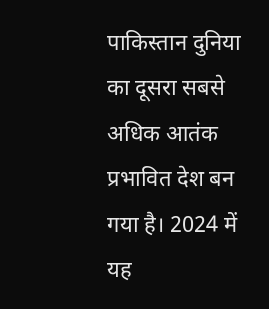पाकिस्तान दुनिया का दूसरा सबसे अधिक आतंक प्रभावित देश बन गया है। 2024 में यह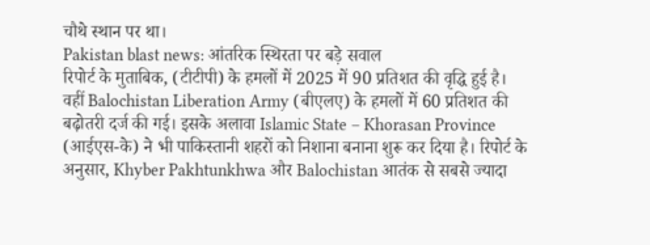चौथे स्थान पर था।
Pakistan blast news: आंतरिक स्थिरता पर बड़े सवाल
रिपोर्ट के मुताबिक, (टीटीपी) के हमलों में 2025 में 90 प्रतिशत की वृद्धि हुई है। वहीं Balochistan Liberation Army (बीएलए) के हमलों में 60 प्रतिशत की बढ़ोतरी दर्ज की गई। इसके अलावा Islamic State – Khorasan Province (आईएस-के) ने भी पाकिस्तानी शहरों को निशाना बनाना शुरू कर दिया है। रिपोर्ट के अनुसार, Khyber Pakhtunkhwa और Balochistan आतंक से सबसे ज्यादा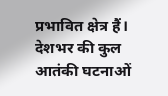प्रभावित क्षेत्र हैं। देशभर की कुल आतंकी घटनाओं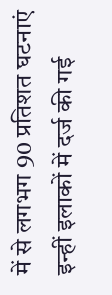में से लगभग 90 प्रतिशत घटनाएं इन्हीं इलाकों में दर्ज की गई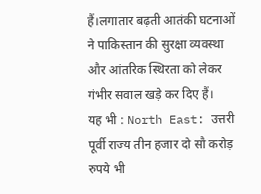हैं।लगातार बढ़ती आतंकी घटनाओं ने पाकिस्तान की सुरक्षा व्यवस्था और आंतरिक स्थिरता को लेकर गंभीर सवाल खड़े कर दिए हैं।
यह भी : North East: उत्तरी पूर्वी राज्य तीन हजार दो सौ करोड़ रुपये भी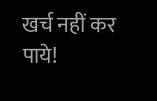खर्च नहीं कर पाये!